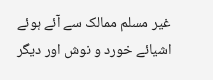غیر مسلم ممالک سے آئے ہوئے اشیائے خورد و نوش اور دیگر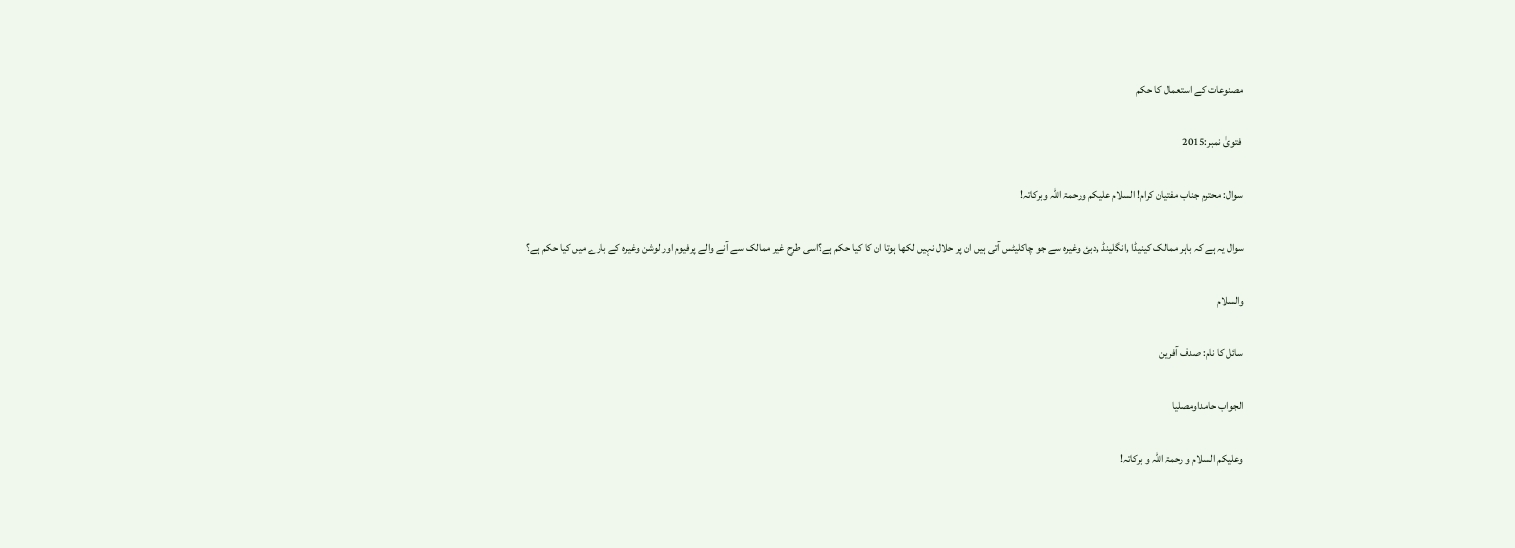مصنوعات کے استعمال کا حکم

 فتویٰ نمبر:2015

سوال: محترم جناب مفتیان کرام! السلام علیکم ورحمۃ اللہ وبرکاتہ!

سوال یہ ہے کہ باہر ممالک کینیڈا ,انگلینڈ ,دبئ وغیرہ سے جو چاکلیٹس آتی ہیں ان پر حلال نہیں لکھا ہوتا ان کا کیا حکم ہے؟اسی طرح غیر ممالک سے آنے والے پرفیوم اور لوشن وغیرہ کے بارے میں کیا حکم ہے؟

والسلام

سائل کا نام: صدف آفرین

الجواب حامداومصليا

وعلیکم السلام و رحمۃ اللہ و برکاتہ!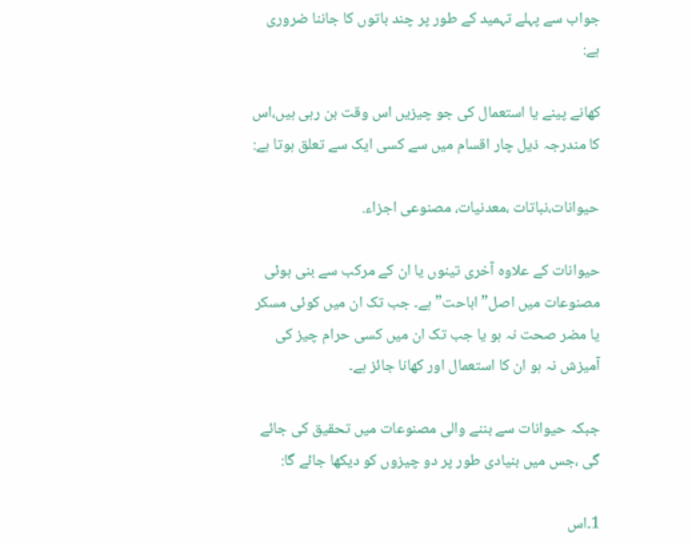جواب سے پہلے تہمید کے طور پر چند باتوں کا جاننا ضروری ہے:

کھانے پینے یا استعمال کی جو چیزیں اس وقت بن رہی ہیں،اس کا مندرجہ ذیل چار اقسام میں سے کسی ایک سے تعلق ہوتا ہے:

حیوانات،نباتات ،معدنیات، مصنوعی اجزاء.

حیوانات کے علاوہ آخری تینوں یا ان کے مرکب سے بنی ہوئی مصنوعات میں اصل” اباحت”ہے۔ جب تک ان میں کوئی مسکر یا مضر صحت نہ ہو یا جب تک ان میں کسی حرام چیز کی آمیزش نہ ہو ان کا استعمال اور کھانا جائز ہے۔

جبکہ حیوانات سے بننے والی مصنوعات میں تحقیق کی جائے گی ،جس میں بنیادی طور پر دو چیزوں کو دیکھا جائے گا:

1۔اس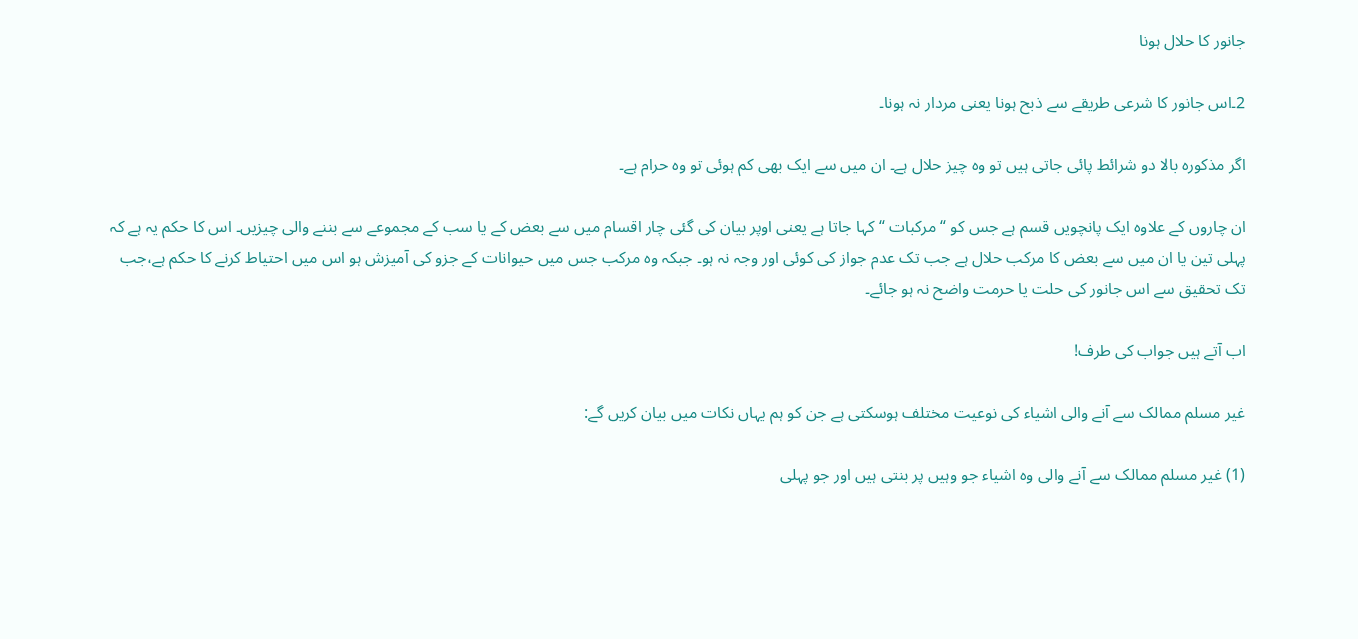جانور کا حلال ہونا

2۔اس جانور کا شرعی طریقے سے ذبح ہونا یعنی مردار نہ ہونا۔

اگر مذکورہ بالا دو شرائط پائی جاتی ہیں تو وہ چیز حلال ہے۔ ان میں سے ایک بھی کم ہوئی تو وہ حرام ہے۔

ان چاروں کے علاوہ ایک پانچویں قسم ہے جس کو “مرکبات “کہا جاتا ہے یعنی اوپر بیان کی گئی چار اقسام میں سے بعض کے یا سب کے مجموعے سے بننے والی چیزیں۔ اس کا حکم یہ ہے کہ پہلی تین یا ان میں سے بعض کا مرکب حلال ہے جب تک عدم جواز کی کوئی اور وجہ نہ ہو۔ جبکہ وہ مرکب جس میں حیوانات کے جزو کی آمیزش ہو اس میں احتیاط کرنے کا حکم ہے،جب تک تحقیق سے اس جانور کی حلت یا حرمت واضح نہ ہو جائے۔

اب آتے ہیں جواب کی طرف!

غیر مسلم ممالک سے آنے والی اشیاء کی نوعیت مختلف ہوسکتی ہے جن کو ہم یہاں نکات میں بیان کریں گے:

(1) غیر مسلم ممالک سے آنے والی وہ اشیاء جو وہیں پر بنتی ہیں اور جو پہلی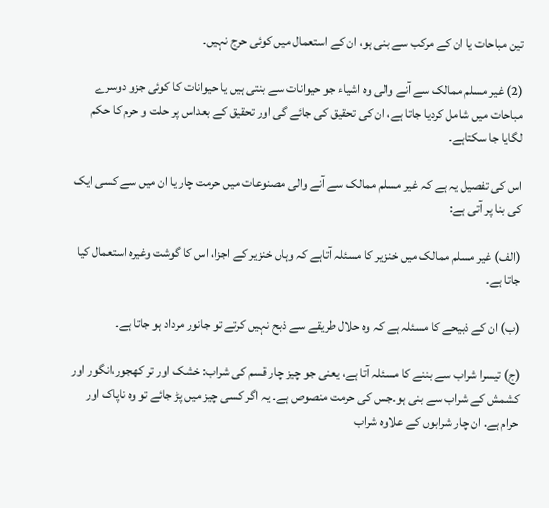تین مباحات یا ان کے مرکب سے بنی ہو، ان کے استعمال میں کوئی حرج نہیں۔

(2) غیر مسلم ممالک سے آنے والی وہ اشیاء جو حیوانات سے بنتی ہیں یا حیوانات کا کوئی جزو دوسرے مباحات میں شامل کردیا جاتا ہے، ان کی تحقیق کی جائے گی اور تحقیق کے بعداس پر حلت و حرم کا حکم لگایا جا سکتاہے۔

اس کی تفصیل یہ ہے کہ غیر مسلم ممالک سے آنے والی مصنوعات میں حرمت چار یا ان میں سے کسی ایک کی بنا پر آتی ہے:

(الف) غیر مسلم ممالک میں خنزیر کا مسئلہ آتاہے کہ وہاں خنزیر کے اجزا، اس کا گوشت وغیرہ استعمال کیا جاتا ہے۔

(ب) ان کے ذبیحے کا مسئلہ ہے کہ وہ حلال طریقے سے ذبح نہیں کرتے تو جانور مرداد ہو جاتا ہے۔

(ج‌) تیسرا شراب سے بننے کا مسئلہ آتا ہے، یعنی جو چیز چار قسم کی شراب: خشک اور تر کھجور،انگور اور کشمش کے شراب سے بنی ہو۔جس کی حرمت منصوص ہے۔ یہ اگر کسی چیز میں پڑ جائے تو وہ ناپاک اور حرام ہے. ان چار شرابوں کے علاوہ شراب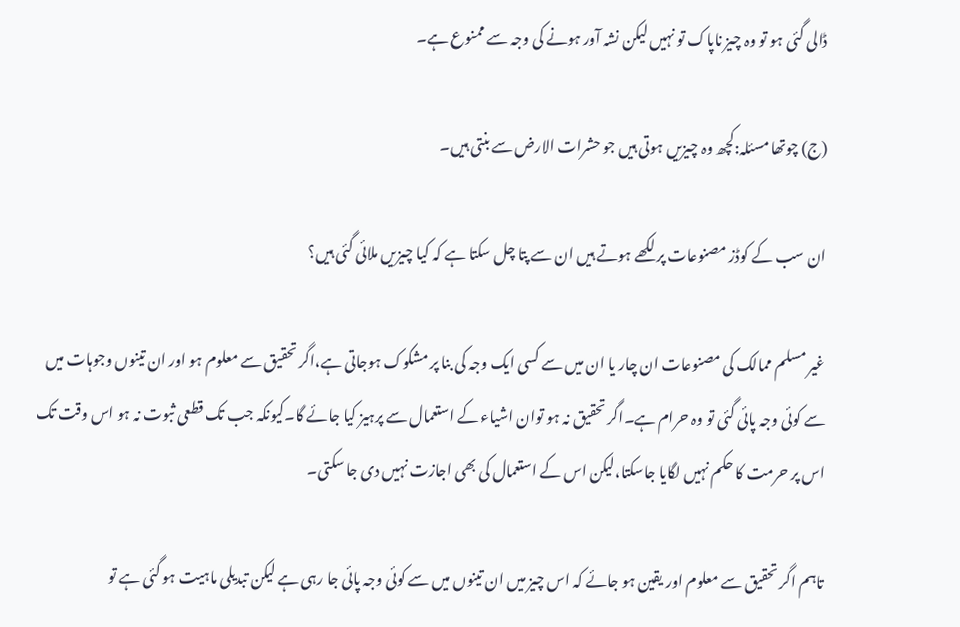ڈالی گئی ہو تو وہ چیز ناپاک تو نہیں لیکن نشہ آور ہونے کی وجہ سے ممنوع ہے۔

(ج) چوتھا مسئلہ:کچھ وہ چیزیں ہوتی ہیں جو حشرات الارض سے بنتی ہیں۔

ان سب کے کوڈز مصنوعات پر لکھے ہوتے ہیں ان سے پتا چل سکتا ہے کہ کیا چیزیں ملائی گئی ہیں؟

غیر مسلم ممالک کی مصنوعات ان چار یا ان میں سے کسی ایک وجہ کی بنا پر مشکوک ہوجاتی ہے،اگر تحقیق سے معلوم ہو اور ان تینوں وجوہات میں سے کوئی وجہ پائی گئی تو وہ حرام ہے۔اگر تحقیق نہ ہو توان اشیاء کے استعمال سے پرہیز کیا جائے گا۔کیونکہ جب تک قطعی ثبوت نہ ہو اس وقت تک اس پر حرمت کا حکم نہیں لگایا جاسکتا،لیکن اس کے استعمال کی بھی اجازت نہیں دی جا سکتی۔

تاہم اگر تحقیق سے معلوم اور یقین ہو جائے کہ اس چیز میں ان تینوں میں سے کوئی وجہ پائی جا رہی ہے لیکن تبدیلی ماہیت ہو گئی ہے تو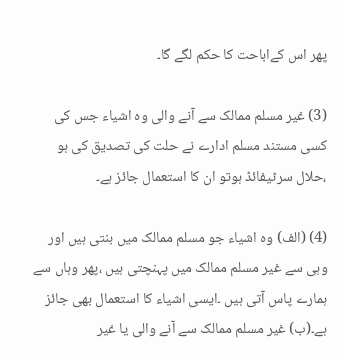پھر اس کےاباحت کا حکم لگے گا۔

(3) غیر مسلم ممالک سے آنے والی وہ اشیاء جس کی کسی مستند مسلم ادارے نے حلت کی تصدیق کی ہو ،حلال سرٹیفائڈ ہوتو ان کا استعمال جائز ہے۔

(4) (الف) وہ اشیاء جو مسلم ممالک میں بنتی ہیں اور وہی سے غیر مسلم ممالک میں پہنچتی ہیں ،پھر وہاں سے ہمارے پاس آتی ہیں ۔ایسی اشیاء کا استعمال بھی جائز ہے۔(ب) غیر مسلم ممالک سے آنے والی یا غیر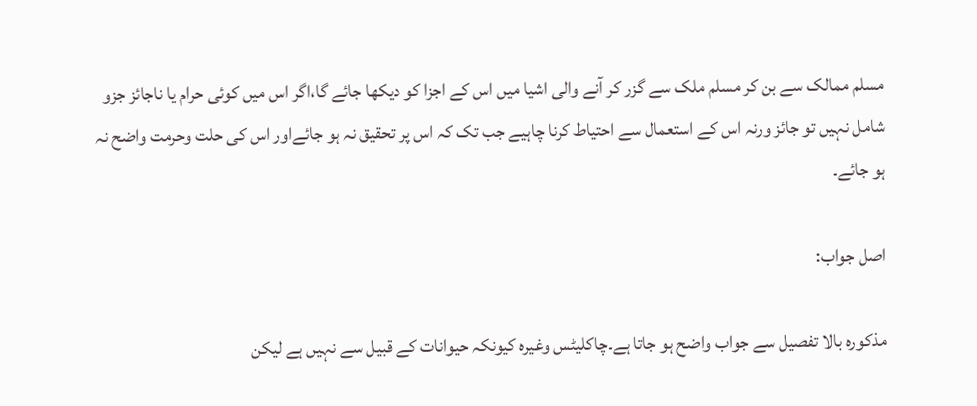مسلم ممالک سے بن کر مسلم ملک سے گزر کر آنے والی اشیا میں اس کے اجزا کو دیکھا جائے گا،اگر اس میں کوئی حرام یا ناجائز جزو شامل نہیں تو جائز ورنہ اس کے استعمال سے احتیاط کرنا چاہیے جب تک کہ اس پر تحقیق نہ ہو جائےاور اس کی حلت وحرمت واضح نہ ہو جائے۔

اصل جواب:

مذکورہ بالا تفصیل سے جواب واضح ہو جاتا ہے۔چاکلیٹس وغیرہ کیونکہ حیوانات کے قبیل سے نہیں ہے لیکن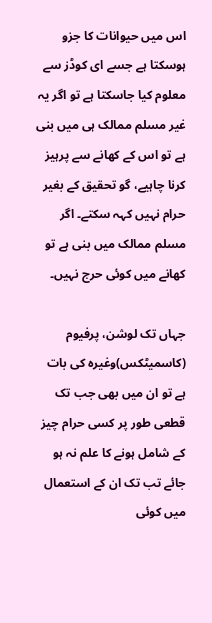اس میں حیوانات کا جزو ہوسکتا ہے جسے ای کوڈز سے معلوم کیا جاسکتا ہے تو اگر یہ غیر مسلم ممالک ہی میں بنی ہے تو اس کے کھانے سے پرہیز کرنا چاہیے، گو تحقیق کے بغیر حرام نہیں کہہ سکتے۔ اگر مسلم ممالک میں بنی ہے تو کھانے میں کوئی حرج نہیں۔

جہاں تک لوشن، پرفیوم (کاسمیٹکس)وغیرہ کی بات ہے تو ان میں بھی جب تک قطعی طور پر کسی حرام چیز کے شامل ہونے کا علم نہ ہو جائے تب تک ان کے استعمال میں کوئی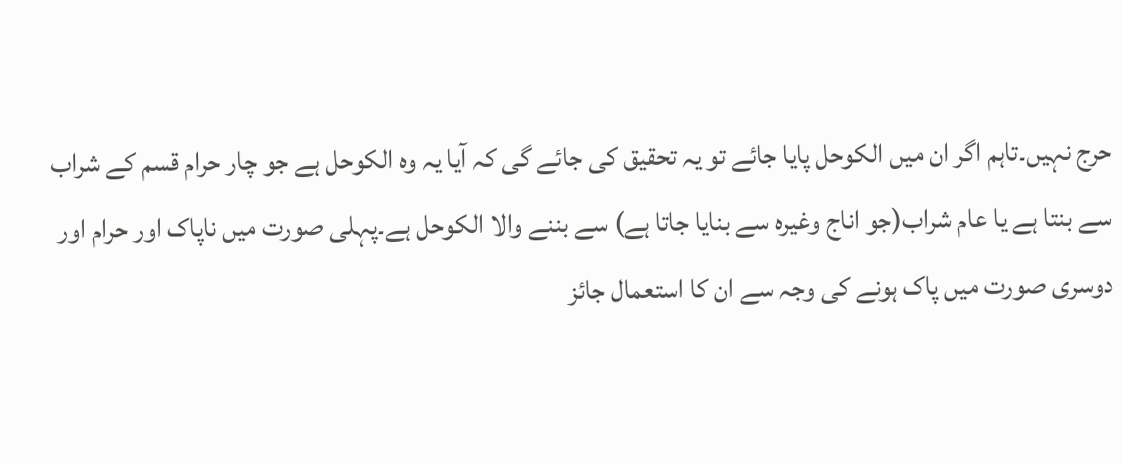حرج نہیں۔تاہم اگر ان میں الکوحل پایا جائے تو یہ تحقیق کی جائے گی کہ آیا یہ وہ الکوحل ہے جو چار حرام قسم کے شراب سے بنتا ہے یا عام شراب(جو اناج وغیرہ سے بنایا جاتا ہے) سے بننے والا الکوحل ہے۔پہلی صورت میں ناپاک اور حرام اور دوسری صورت میں پاک ہونے کی وجہ سے ان کا استعمال جائز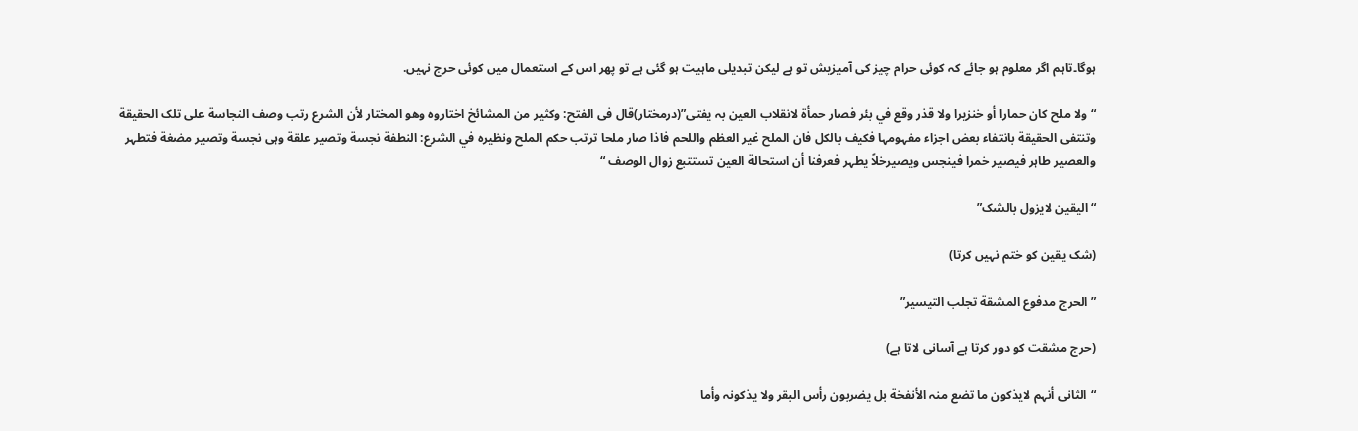ہوگا۔تاہم اگر معلوم ہو جائے کہ کوئی حرام چیز کی آمیزیش تو ہے لیکن تبدیلی ماہیت ہو گئی ہے تو پھر اس کے استعمال میں کوئی حرج نہیں.

“ولا ملح کان حمارا أو خنزیرا ولا قذر وقع في بئر فصار حمأة لانقلاب العین بہ یفتی”(درمختار)قال فی الفتح: وکثیر من المشائخ اختاروہ وھو المختار لأن الشرع رتب وصف النجاسة علی تلک الحقیقة وتنتفی الحقیقة بانتفاء بعض اجزاء مفہومہا فکیف بالکل فان الملح غیر العظم واللحم فاذا صار ملحا ترتب حکم الملح ونظیرہ في الشرع: النطفة نجسة وتصیر علقة وہی نجسة وتصیر مضغة فتطہر والعصیر طاہر فیصیر خمرا فینجس ویصیرخلاً یطہر فعرفنا أن استحالة العین تستتبع زوال الوصف “

“الیقین لایزول بالشک”

(شک یقین کو ختم نہیں کرتا)

” الحرج مدفوع المشقة تجلب التیسیر”

(حرج مشقت کو دور کرتا ہے آسانی لاتا ہے)

“الثانی أنہم لایذکون ما تضع منہ الأنفخة بل یضربون رأس البقر ولا یذکونہ وأما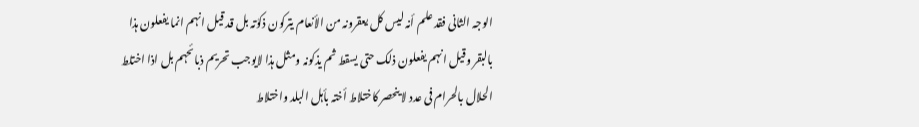الوجہ الثانی فقد علم أنہ لیس کل یعقرونہ من الأنعام یترکون ذکوٰتہ بل قد قیل انہم انما یفعلون ہذا بالبقر وقیل انہم یفعلون ذلک حتی یسقط ثم یذکونہ ومثل ہذا لایوجب تحریم ذبائحہم بل اذا اختلط الحلال بالحرام فی عدد لا ینحصر کاختلاط أختہ بأہل البلد واختلاط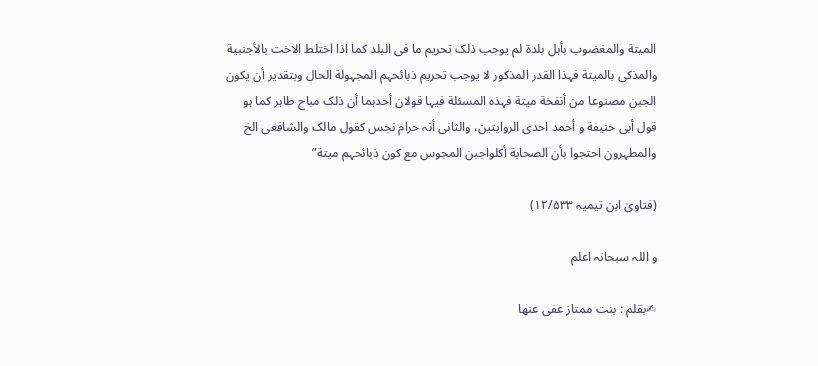المیتة والمغضوب بأہل بلدة لم یوجب ذلک تحریم ما فی البلد کما اذا اختلط الاخت بالأجنبیة والمذکی بالمیتة فہذا القدر المذکور لا یوجب تحریم ذبائحہم المجہولة الحال وبتقدیر أن یکون الجبن مصنوعا من أنفخة میتة فہذہ المسئلة فیہا قولان أحدہما أن ذلک مباح طاہر کما ہو قول أبی حنیفة و أحمد احدی الروایتین، والثانی أنہ حرام نجس کقول مالک والشافعی الخ والمطہرون احتجوا بأن الصحابة أکلواجبن المجوس مع کون ذبائحہم میتة”

(فتاویٰ ابن تیمیہ ۱۲/۵۳۳)

و اللہ سبحانہ اعلم

✍بقلم : بنت ممتاز عفی عنھا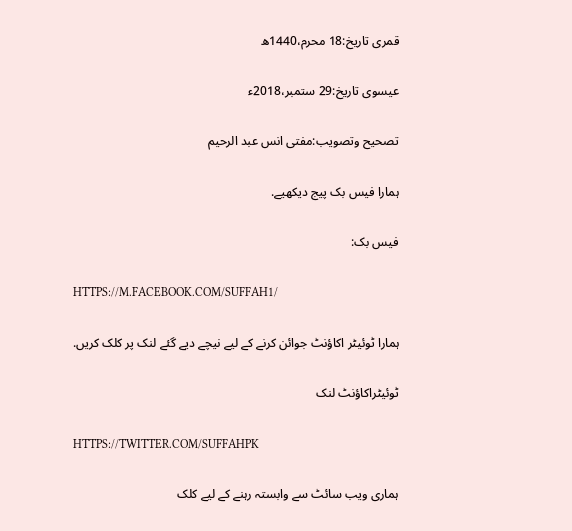قمری تاریخ:18 محرم،1440ھ

عیسوی تاریخ:29 ستمبر،2018ء

تصحیح وتصویب:مفتی انس عبد الرحیم

ہمارا فیس بک پیج دیکھیے.

فیس بک:

HTTPS://M.FACEBOOK.COM/SUFFAH1/

ہمارا ٹوئیٹر اکاؤنٹ جوائن کرنے کے لیے نیچے دیے گئے لنک پر کلک کریں.

ٹوئیٹراکاؤنٹ لنک

HTTPS://TWITTER.COM/SUFFAHPK

ہماری ویب سائٹ سے وابستہ رہنے کے لیے کلک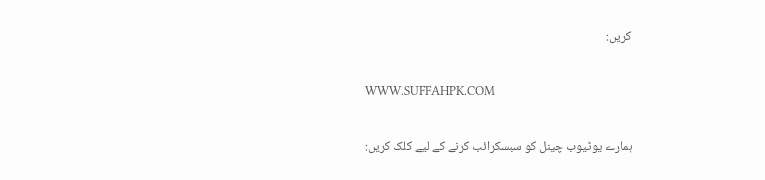کریں:

WWW.SUFFAHPK.COM

ہمارے یوٹیوب چینل کو سبسکرائب کرنے کے لیے کلک کریں: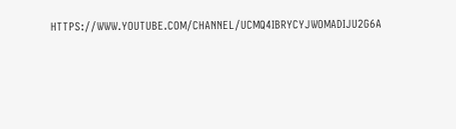HTTPS://WWW.YOUTUBE.COM/CHANNEL/UCMQ4IBRYCYJWOMADIJU2G6A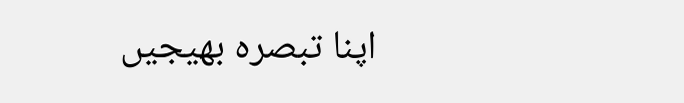اپنا تبصرہ بھیجیں